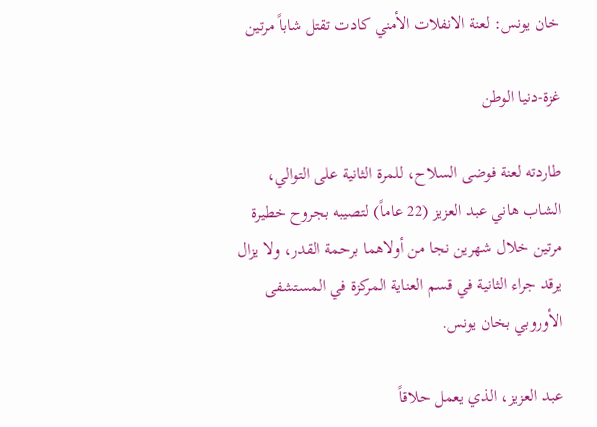خان يونس: لعنة الانفلات الأمني كادت تقتل شاباً مرتين

غزة-دنيا الوطن

طاردته لعنة فوضى السلاح، للمرة الثانية على التوالي، الشاب هاني عبد العزيز (22 عاماً) لتصيبه بجروح خطيرة مرتين خلال شهرين نجا من أولاهما برحمة القدر، ولا يزال يرقد جراء الثانية في قسم العناية المركزة في المستشفى الأوروبي بخان يونس.

عبد العزيز، الذي يعمل حلاقاً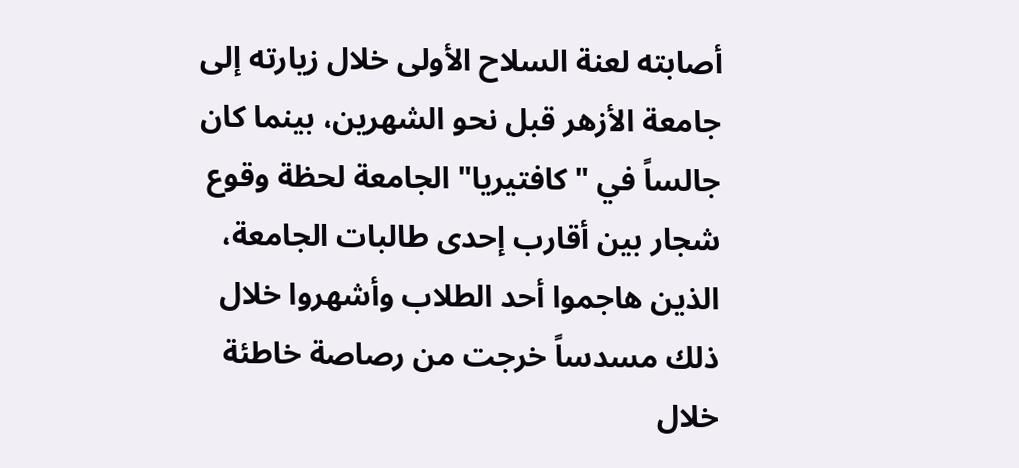أصابته لعنة السلاح الأولى خلال زيارته إلى جامعة الأزهر قبل نحو الشهرين، بينما كان جالساً في "كافتيريا" الجامعة لحظة وقوع شجار بين أقارب إحدى طالبات الجامعة، الذين هاجموا أحد الطلاب وأشهروا خلال ذلك مسدساً خرجت من رصاصة خاطئة خلال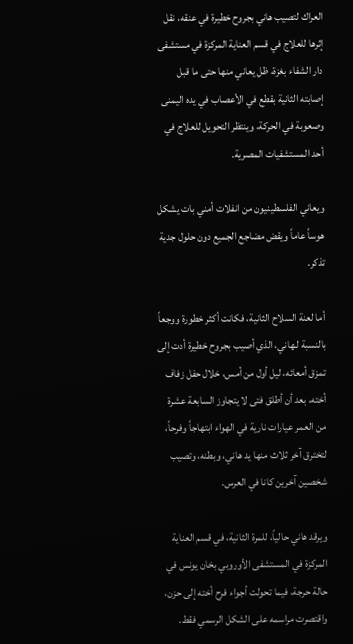العراك لتصيب هاني بجروح خطيرة في عنقه، نقل إثرها للعلاج في قسم العناية المركزة في مستشفى دار الشفاء بغزة، ظل يعاني منها حتى ما قبل إصابته الثانية بقطع في الأعصاب في يده اليمنى وصعوبة في الحركة، وينتظر التحويل للعلاج في أحد المستشفيات المصرية.

ويعاني الفلسطينيون من انفلات أمني بات يشكل هوساً عاماً ويقض مضاجع الجميع دون حلول جدية تذكر.

أما لعنة السلاح الثانية، فكانت أكثر خطورة ووجعاً بالنسبة لـهاني، الذي أصيب بجروح خطيرة أدت إلى تمزق أمعائه، ليل أول من أمس، خلال حفل زفاف أخته، بعد أن أطلق فتى لا يتجاوز السابعة عشرة من العمر عيارات نارية في الهواء ابتهاجاً وفرحاً، لتخترق آخر ثلاث منها يد هاني، وبطنه، وتصيب شخصين آخرين كانا في العرس.

ويرقد هاني حالياً، للمرة الثانية، في قسم العناية المركزة في المستشفى الأوروبي بخان يونس في حالة حرجة، فيما تحولت أجواء فرح أخته إلى حزن، واقتصرت مراسمه على الشكل الرسمي فقط.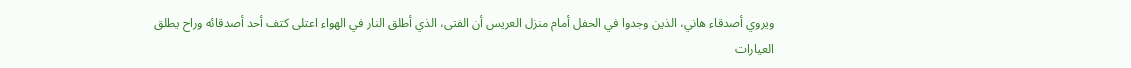ويروي أصدقاء هاني، الذين وجدوا في الحفل أمام منزل العريس أن الفتى، الذي أطلق النار في الهواء اعتلى كتف أحد أصدقائه وراح يطلق العيارات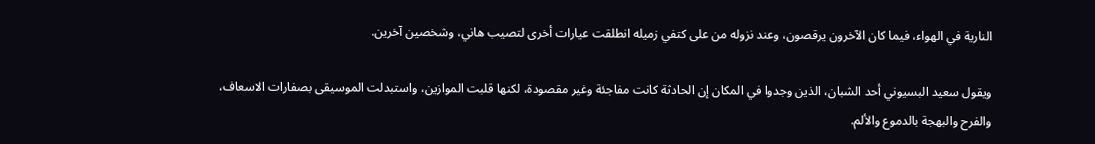النارية في الهواء، فيما كان الآخرون يرقصون، وعند نزوله من على كتفي زميله انطلقت عيارات أخرى لتصيب هاني، وشخصين آخرين.

ويقول سعيد البسيوني أحد الشبان، الذين وجدوا في المكان إن الحادثة كانت مفاجئة وغير مقصودة، لكنها قلبت الموازين، واستبدلت الموسيقى بصفارات الاسعاف، والفرح والبهجة بالدموع والألم.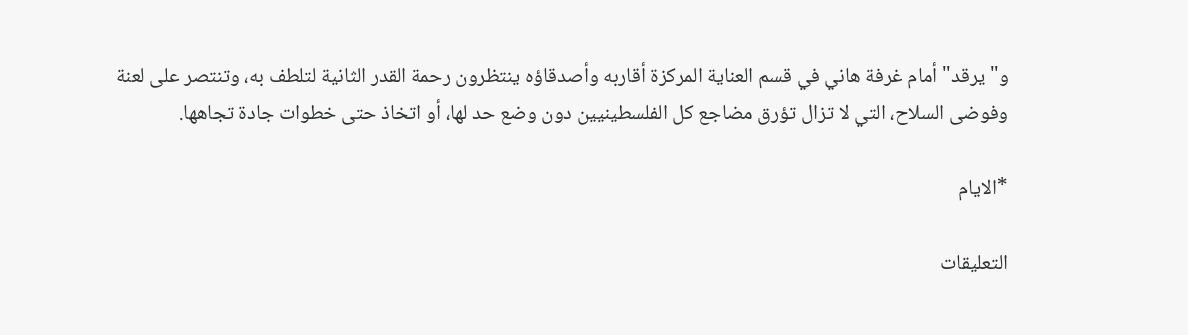و"يرقد" أمام غرفة هاني في قسم العناية المركزة أقاربه وأصدقاؤه ينتظرون رحمة القدر الثانية لتلطف به، وتنتصر على لعنة وفوضى السلاح، التي لا تزال تؤرق مضاجع كل الفلسطينيين دون وضع حد لها، أو اتخاذ حتى خطوات جادة تجاهها.

*الايام

التعليقات